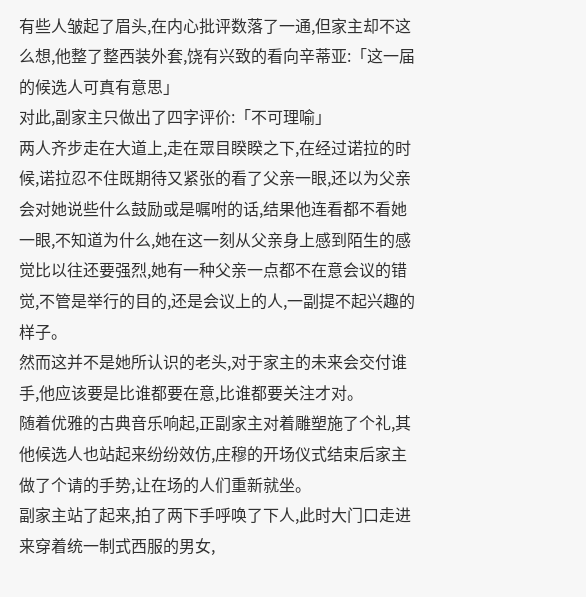有些人皱起了眉头,在内心批评数落了一通,但家主却不这么想,他整了整西装外套,饶有兴致的看向辛蒂亚:「这一届的候选人可真有意思」
对此,副家主只做出了四字评价:「不可理喻」
两人齐步走在大道上,走在眾目睽睽之下,在经过诺拉的时候,诺拉忍不住既期待又紧张的看了父亲一眼,还以为父亲会对她说些什么鼓励或是嘱咐的话,结果他连看都不看她一眼,不知道为什么,她在这一刻从父亲身上感到陌生的感觉比以往还要强烈,她有一种父亲一点都不在意会议的错觉,不管是举行的目的,还是会议上的人,一副提不起兴趣的样子。
然而这并不是她所认识的老头,对于家主的未来会交付谁手,他应该要是比谁都要在意,比谁都要关注才对。
随着优雅的古典音乐响起,正副家主对着雕塑施了个礼,其他候选人也站起来纷纷效仿,庄穆的开场仪式结束后家主做了个请的手势,让在场的人们重新就坐。
副家主站了起来,拍了两下手呼唤了下人,此时大门口走进来穿着统一制式西服的男女,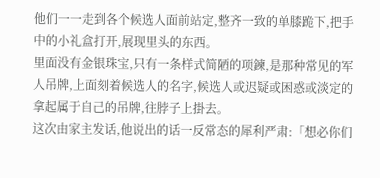他们一一走到各个候选人面前站定,整齐一致的单膝跪下,把手中的小礼盒打开,展现里头的东西。
里面没有金银珠宝,只有一条样式简陋的项鍊,是那种常见的军人吊牌,上面刻着候选人的名字,候选人或迟疑或困惑或淡定的拿起属于自己的吊牌,往脖子上掛去。
这次由家主发话,他说出的话一反常态的犀利严肃:「想必你们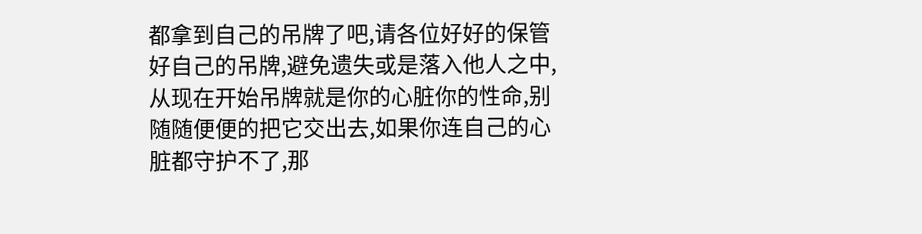都拿到自己的吊牌了吧,请各位好好的保管好自己的吊牌,避免遗失或是落入他人之中,从现在开始吊牌就是你的心脏你的性命,别随随便便的把它交出去,如果你连自己的心脏都守护不了,那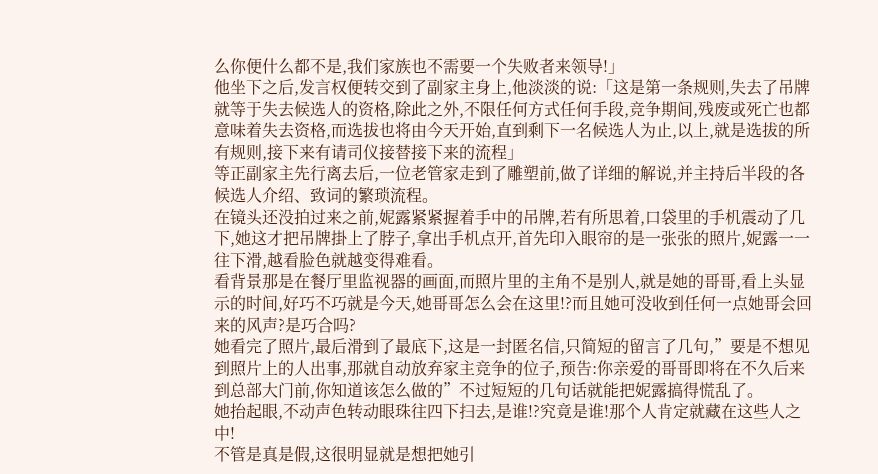么你便什么都不是,我们家族也不需要一个失败者来领导!」
他坐下之后,发言权便转交到了副家主身上,他淡淡的说:「这是第一条规则,失去了吊牌就等于失去候选人的资格,除此之外,不限任何方式任何手段,竞争期间,残废或死亡也都意味着失去资格,而选拔也将由今天开始,直到剩下一名候选人为止,以上,就是选拔的所有规则,接下来有请司仪接替接下来的流程」
等正副家主先行离去后,一位老管家走到了雕塑前,做了详细的解说,并主持后半段的各候选人介绍、致词的繁琐流程。
在镜头还没拍过来之前,妮露紧紧握着手中的吊牌,若有所思着,口袋里的手机震动了几下,她这才把吊牌掛上了脖子,拿出手机点开,首先印入眼帘的是一张张的照片,妮露一一往下滑,越看脸色就越变得难看。
看背景那是在餐厅里监视器的画面,而照片里的主角不是别人,就是她的哥哥,看上头显示的时间,好巧不巧就是今天,她哥哥怎么会在这里!?而且她可没收到任何一点她哥会回来的风声?是巧合吗?
她看完了照片,最后滑到了最底下,这是一封匿名信,只简短的留言了几句,”要是不想见到照片上的人出事,那就自动放弃家主竞争的位子,预告:你亲爱的哥哥即将在不久后来到总部大门前,你知道该怎么做的”不过短短的几句话就能把妮露搞得慌乱了。
她抬起眼,不动声色转动眼珠往四下扫去,是谁!?究竟是谁!那个人肯定就藏在这些人之中!
不管是真是假,这很明显就是想把她引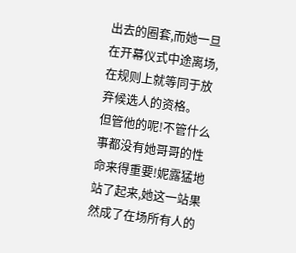出去的圈套,而她一旦在开幕仪式中途离场,在规则上就等同于放弃候选人的资格。
但管他的呢!不管什么事都没有她哥哥的性命来得重要!妮露猛地站了起来,她这一站果然成了在场所有人的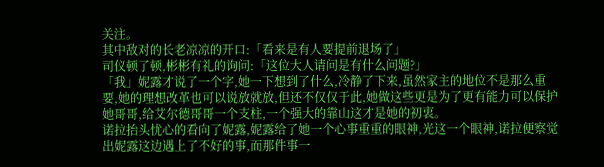关注。
其中敌对的长老凉凉的开口:「看来是有人要提前退场了」
司仪顿了顿,彬彬有礼的询问:「这位大人请问是有什么问题?」
「我」妮露才说了一个字,她一下想到了什么,冷静了下来,虽然家主的地位不是那么重要,她的理想改革也可以说放就放,但还不仅仅于此,她做这些更是为了更有能力可以保护她哥哥,给艾尔德哥哥一个支柱,一个强大的靠山这才是她的初衷。
诺拉抬头忧心的看向了妮露,妮露给了她一个心事重重的眼神,光这一个眼神,诺拉便察觉出妮露这边遇上了不好的事,而那件事一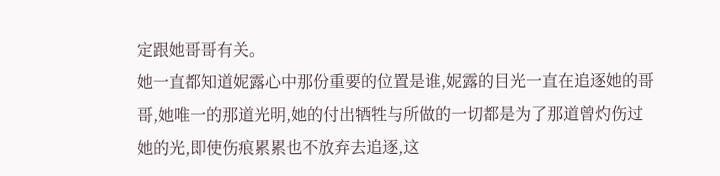定跟她哥哥有关。
她一直都知道妮露心中那份重要的位置是谁,妮露的目光一直在追逐她的哥哥,她唯一的那道光明,她的付出牺牲与所做的一切都是为了那道曾灼伤过她的光,即使伤痕累累也不放弃去追逐,这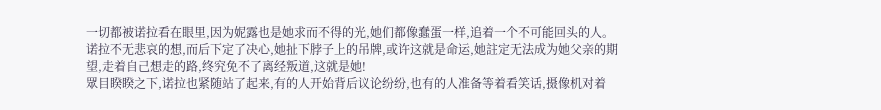一切都被诺拉看在眼里,因为妮露也是她求而不得的光,她们都像蠢蛋一样,追着一个不可能回头的人。
诺拉不无悲哀的想,而后下定了决心,她扯下脖子上的吊牌,或许这就是命运,她註定无法成为她父亲的期望,走着自己想走的路,终究免不了离经叛道,这就是她!
眾目睽睽之下,诺拉也紧随站了起来,有的人开始背后议论纷纷,也有的人准备等着看笑话,摄像机对着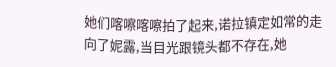她们喀嚓喀嚓拍了起来,诺拉镇定如常的走向了妮露,当目光跟镜头都不存在,她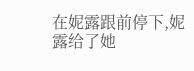在妮露跟前停下,妮露给了她